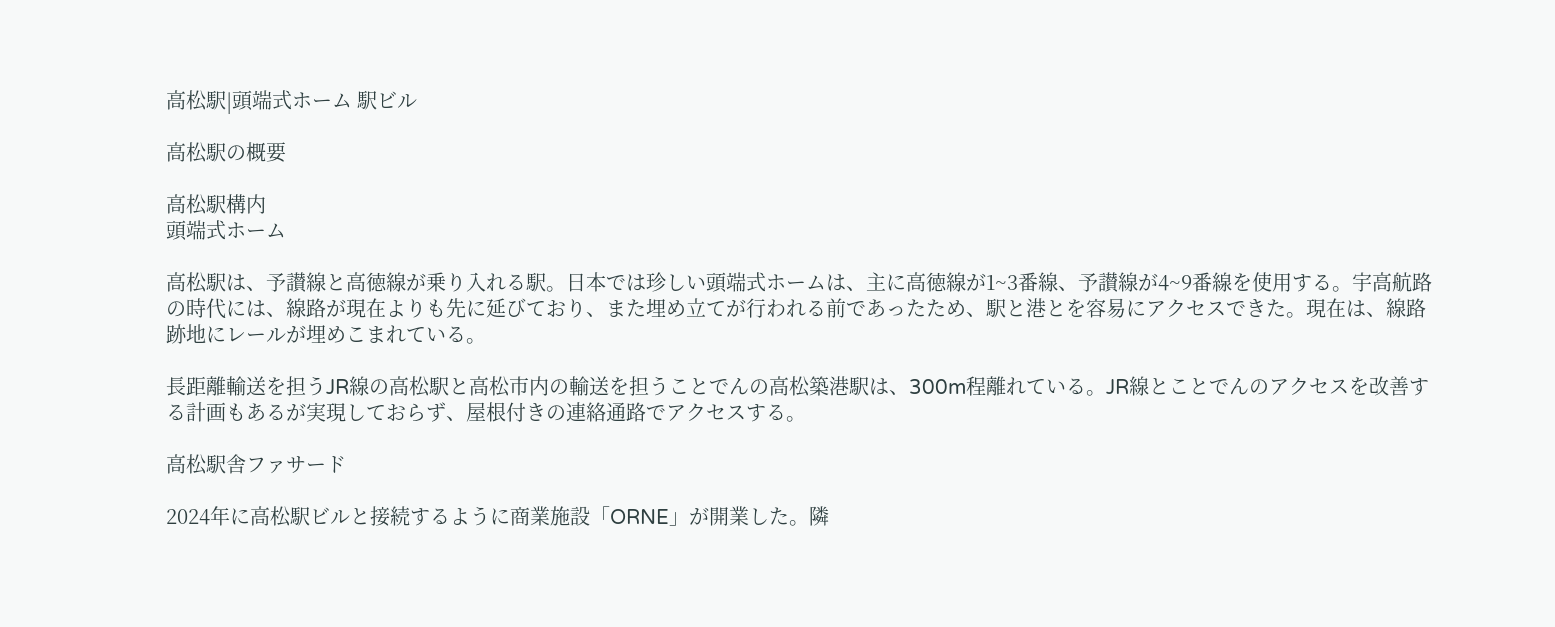高松駅|頭端式ホーム 駅ビル

高松駅の概要

高松駅構内
頭端式ホーム

高松駅は、予讃線と高徳線が乗り入れる駅。日本では珍しい頭端式ホームは、主に高徳線が1~3番線、予讃線が4~9番線を使用する。宇高航路の時代には、線路が現在よりも先に延びており、また埋め立てが行われる前であったため、駅と港とを容易にアクセスできた。現在は、線路跡地にレールが埋めこまれている。

長距離輸送を担うJR線の高松駅と高松市内の輸送を担うことでんの高松築港駅は、300m程離れている。JR線とことでんのアクセスを改善する計画もあるが実現しておらず、屋根付きの連絡通路でアクセスする。

高松駅舎ファサード

2024年に高松駅ビルと接続するように商業施設「ORNE」が開業した。隣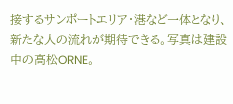接するサンポートエリア・港など一体となり、新たな人の流れが期待できる。写真は建設中の高松ORNE。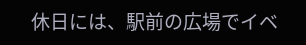休日には、駅前の広場でイベ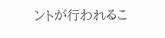ントが行われるこ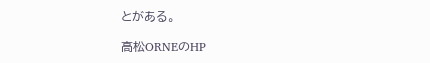とがある。

高松ORNEのHP